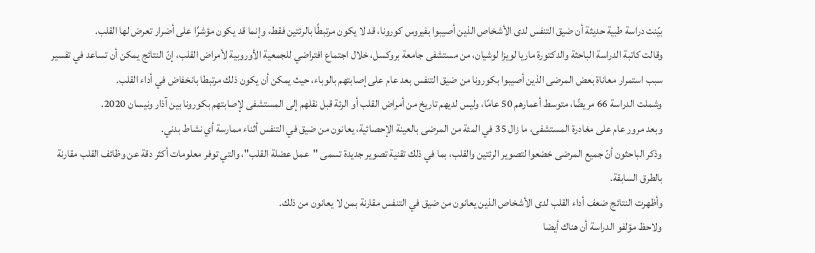بيّنت دراسة طبية حديثة أن ضيق التنفس لدى الأشخاص الذين أصيبوا بفيروس كورونا، قد لا يكون مرتبطًا بالرئتين فقط، وإنما قد يكون مؤشرًا على أضرار تعرض لها القلب.
وقالت كاتبة الدراسة الباحثة والدكتورة ماريا لويزا لوشيان، من مستشفى جامعة بروكسل، خلال اجتماع افتراضي للجمعية الأوروبية لأمراض القلب، إنّ النتائج يمكن أن تساعد في تفسير سبب استمرار معاناة بعض المرضى الذين أصيبوا بكورونا من ضيق التنفس بعد عام على إصابتهم بالوباء، حيث يمكن أن يكون ذلك مرتبطا بانخفاض في أداء القلب.
وشملت الدراسة 66 مريضًا، متوسط أعمارهم 50 عامًا، وليس لديهم تاريخ من أمراض القلب أو الرئة قبل نقلهم إلى المستشفى لإصابتهم بكورونا بين آذار ونيسان 2020.
وبعد مرور عام على مغادرة المستشفى، ما زال 35 في المئة من المرضى بالعينة الإحصائية، يعانون من ضيق في التنفس أثناء ممارسة أي نشاط بدني.
وذكر الباحثون أنّ جميع المرضى خضعوا لتصوير الرئتين والقلب، بما في ذلك تقنية تصوير جديدة تسمى "عمل عضلة القلب"، والتي توفر معلومات أكثر دقة عن وظائف القلب مقارنة بالطرق السابقة.
وأظهرت النتائج ضعف أداء القلب لدى الأشخاص الذين يعانون من ضيق في التنفس مقارنة بمن لا يعانون من ذلك.
ولاحظ مؤلفو الدراسة أن هناك أيضا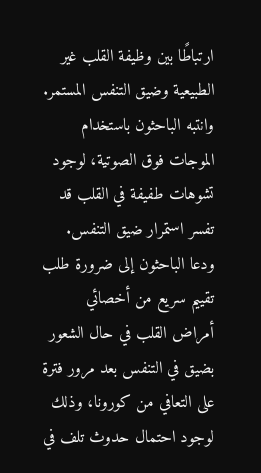ارتباطًا بين وظيفة القلب غير الطبيعية وضيق التنفس المستمر.
وانتبه الباحثون باستخدام الموجات فوق الصوتية، لوجود تشوهات طفيفة في القلب قد تفسر استمرار ضيق التنفس.
ودعا الباحثون إلى ضرورة طلب تقييم سريع من أخصائي أمراض القلب في حال الشعور بضيق في التنفس بعد مرور فترة على التعافي من كورونا، وذلك لوجود احتمال حدوث تلف في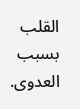القلب بسبب العدوى.